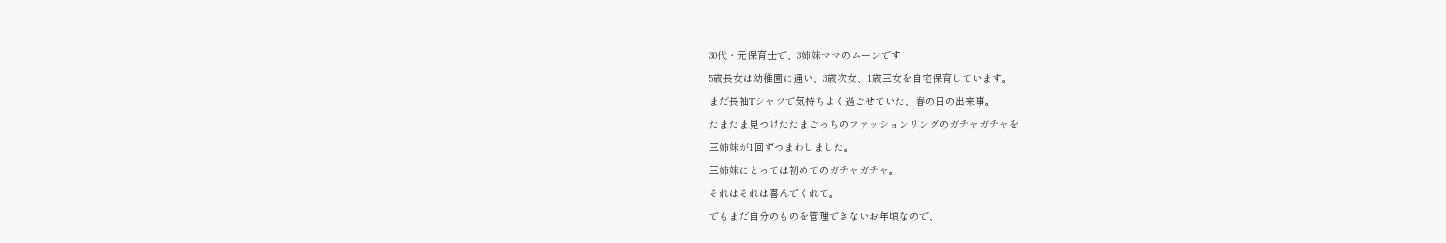30代・元保育士で、3姉妹ママのムーンです
5歳長女は幼稚園に通い、3歳次女、1歳三女を自宅保育しています。
まだ長袖Tシャツで気持ちよく過ごせていた、春の日の出来事。
たまたま見つけたたまごっちのファッションリングのガチャガチャを
三姉妹が1回ずつまわしました。
三姉妹にとっては初めてのガチャガチャ。
それはそれは喜んでくれて。
でもまだ自分のものを管理できないお年頃なので、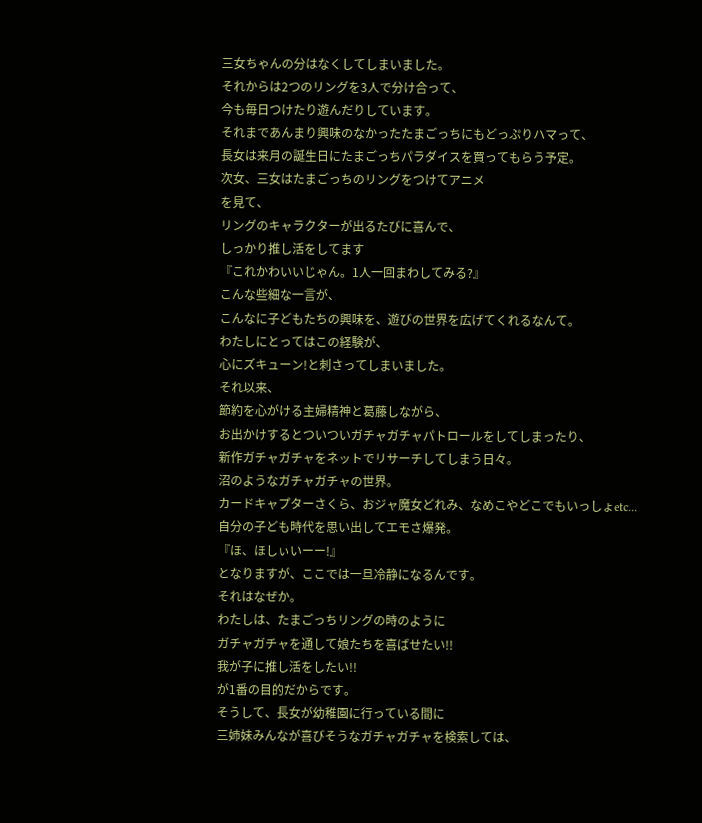三女ちゃんの分はなくしてしまいました。
それからは2つのリングを3人で分け合って、
今も毎日つけたり遊んだりしています。
それまであんまり興味のなかったたまごっちにもどっぷりハマって、
長女は来月の誕生日にたまごっちパラダイスを買ってもらう予定。
次女、三女はたまごっちのリングをつけてアニメ
を見て、
リングのキャラクターが出るたびに喜んで、
しっかり推し活をしてます
『これかわいいじゃん。1人一回まわしてみる?』
こんな些細な一言が、
こんなに子どもたちの興味を、遊びの世界を広げてくれるなんて。
わたしにとってはこの経験が、
心にズキューン!と刺さってしまいました。
それ以来、
節約を心がける主婦精神と葛藤しながら、
お出かけするとついついガチャガチャパトロールをしてしまったり、
新作ガチャガチャをネットでリサーチしてしまう日々。
沼のようなガチャガチャの世界。
カードキャプターさくら、おジャ魔女どれみ、なめこやどこでもいっしょetc...
自分の子ども時代を思い出してエモさ爆発。
『ほ、ほしぃいーー!』
となりますが、ここでは一旦冷静になるんです。
それはなぜか。
わたしは、たまごっちリングの時のように
ガチャガチャを通して娘たちを喜ばせたい!!
我が子に推し活をしたい!!
が1番の目的だからです。
そうして、長女が幼稚園に行っている間に
三姉妹みんなが喜びそうなガチャガチャを検索しては、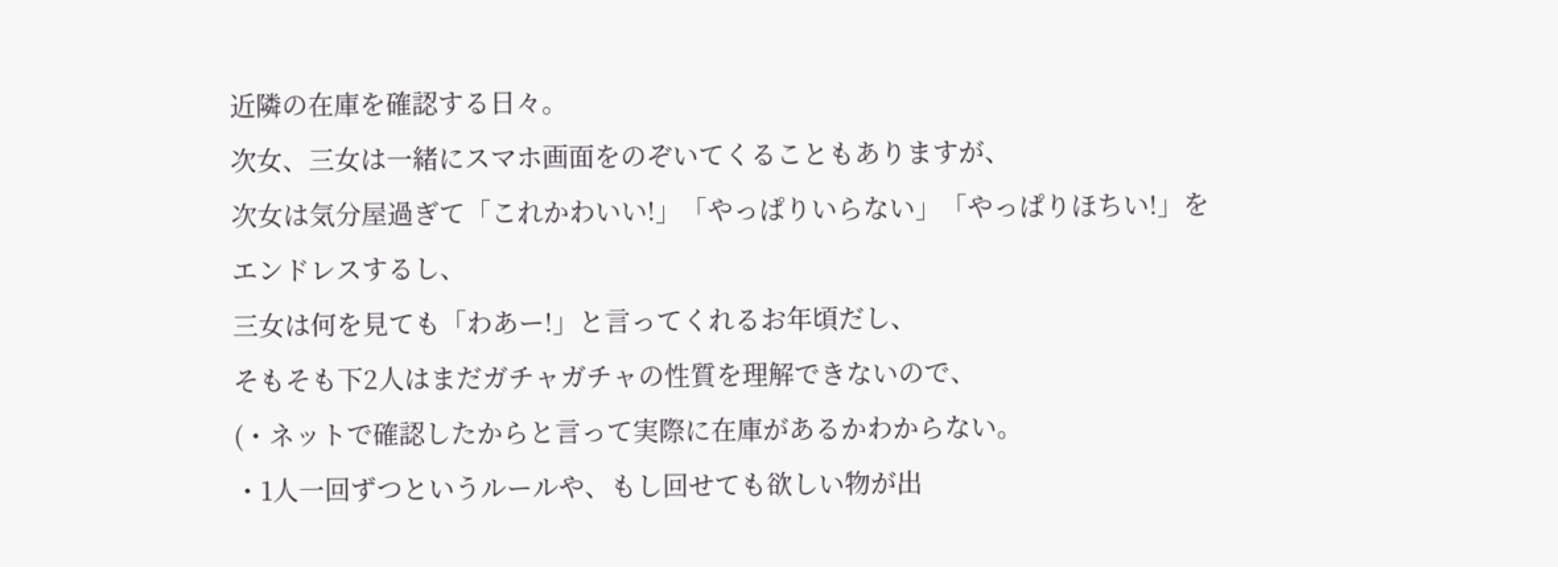近隣の在庫を確認する日々。
次女、三女は一緒にスマホ画面をのぞいてくることもありますが、
次女は気分屋過ぎて「これかわいい!」「やっぱりいらない」「やっぱりほちい!」をエンドレスするし、
三女は何を見ても「わあー!」と言ってくれるお年頃だし、
そもそも下2人はまだガチャガチャの性質を理解できないので、
(・ネットで確認したからと言って実際に在庫があるかわからない。
・1人一回ずつというルールや、もし回せても欲しい物が出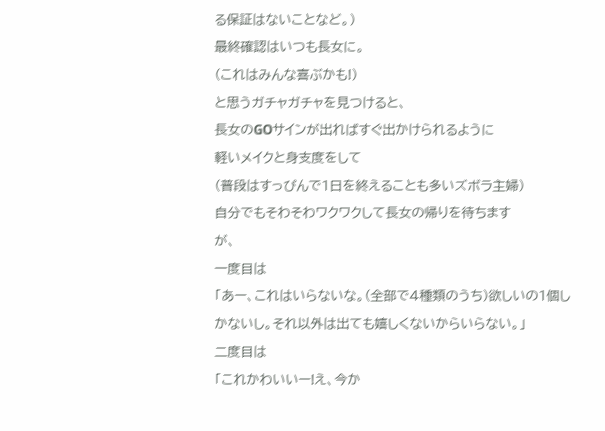る保証はないことなど。)
最終確認はいつも長女に。
(これはみんな喜ぶかも!)
と思うガチャガチャを見つけると、
長女のGOサインが出ればすぐ出かけられるように
軽いメイクと身支度をして
(普段はすっぴんで1日を終えることも多いズボラ主婦)
自分でもそわそわワクワクして長女の帰りを待ちます
が、
一度目は
「あー、これはいらないな。(全部で4種類のうち)欲しいの1個しかないし。それ以外は出ても嬉しくないからいらない。」
二度目は
「これかわいいー!え、今か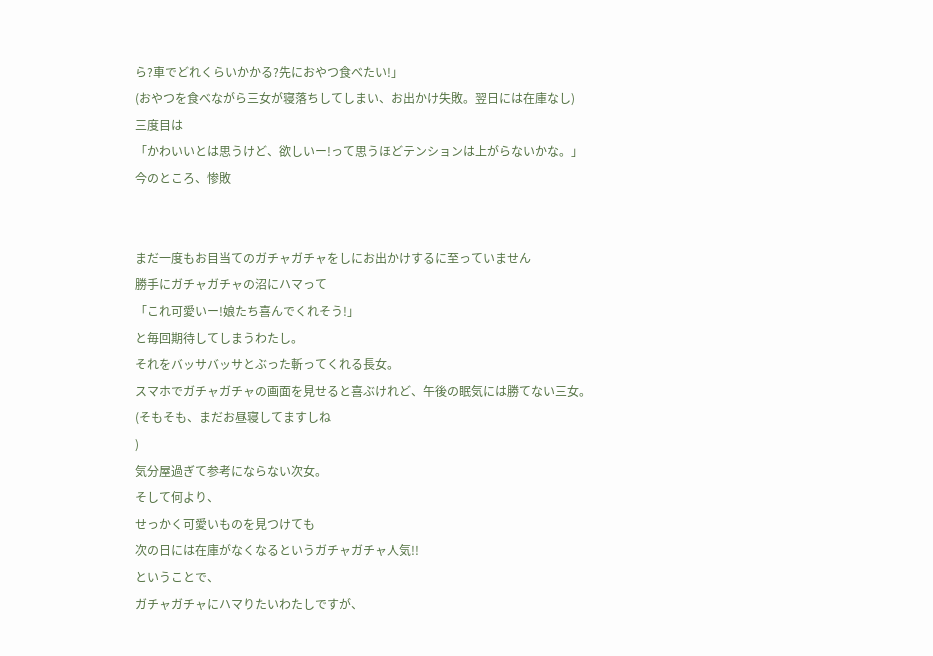ら?車でどれくらいかかる?先におやつ食べたい!」
(おやつを食べながら三女が寝落ちしてしまい、お出かけ失敗。翌日には在庫なし)
三度目は
「かわいいとは思うけど、欲しいー!って思うほどテンションは上がらないかな。」
今のところ、惨敗


まだ一度もお目当てのガチャガチャをしにお出かけするに至っていません
勝手にガチャガチャの沼にハマって
「これ可愛いー!娘たち喜んでくれそう!」
と毎回期待してしまうわたし。
それをバッサバッサとぶった斬ってくれる長女。
スマホでガチャガチャの画面を見せると喜ぶけれど、午後の眠気には勝てない三女。
(そもそも、まだお昼寝してますしね
)
気分屋過ぎて参考にならない次女。
そして何より、
せっかく可愛いものを見つけても
次の日には在庫がなくなるというガチャガチャ人気!!
ということで、
ガチャガチャにハマりたいわたしですが、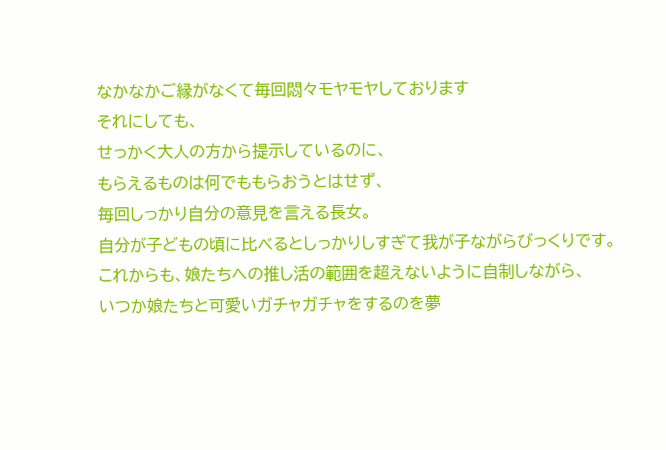なかなかご縁がなくて毎回悶々モヤモヤしております
それにしても、
せっかく大人の方から提示しているのに、
もらえるものは何でももらおうとはせず、
毎回しっかり自分の意見を言える長女。
自分が子どもの頃に比べるとしっかりしすぎて我が子ながらびっくりです。
これからも、娘たちへの推し活の範囲を超えないように自制しながら、
いつか娘たちと可愛いガチャガチャをするのを夢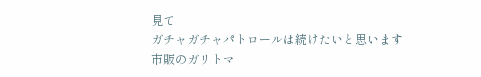見て
ガチャガチャパトロールは続けたいと思います
市販のガリトマ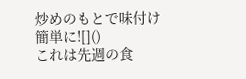炒めのもとで味付け簡単に![]()
これは先週の食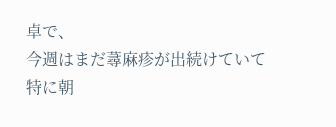卓で、
今週はまだ蕁麻疹が出続けていて
特に朝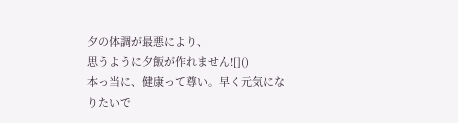夕の体調が最悪により、
思うように夕飯が作れません![]()
本っ当に、健康って尊い。早く元気になりたいで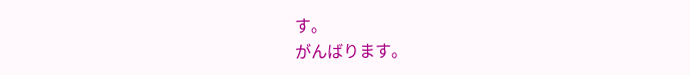す。
がんばります。